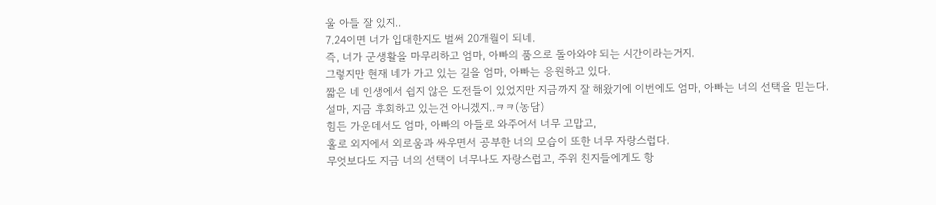울 아들 잘 있지..
7.24이면 너가 입대한지도 벌써 20개월이 되네.
즉, 너가 군생활을 마무리하고 엄마, 아빠의 품으로 돌아와야 되는 시간이라는거지.
그렇지만 현재 네가 가고 있는 길을 엄마, 아빠는 응원하고 있다.
짧은 네 인생에서 쉽지 않은 도전들이 있었지만 지금까지 잘 해왔기에 이번에도 엄마, 아빠는 너의 선택을 믿는다.
설마, 지금 후회하고 있는건 아니겠지..ㅋㅋ(농담)
힘든 가운데서도 엄마, 아빠의 아들로 와주어서 너무 고맙고,
홀로 외지에서 외로움과 싸우면서 공부한 너의 모습이 또한 너무 자랑스럽다.
무엇보다도 지금 너의 선택이 너무나도 자랑스럽고, 주위 친지들에게도 항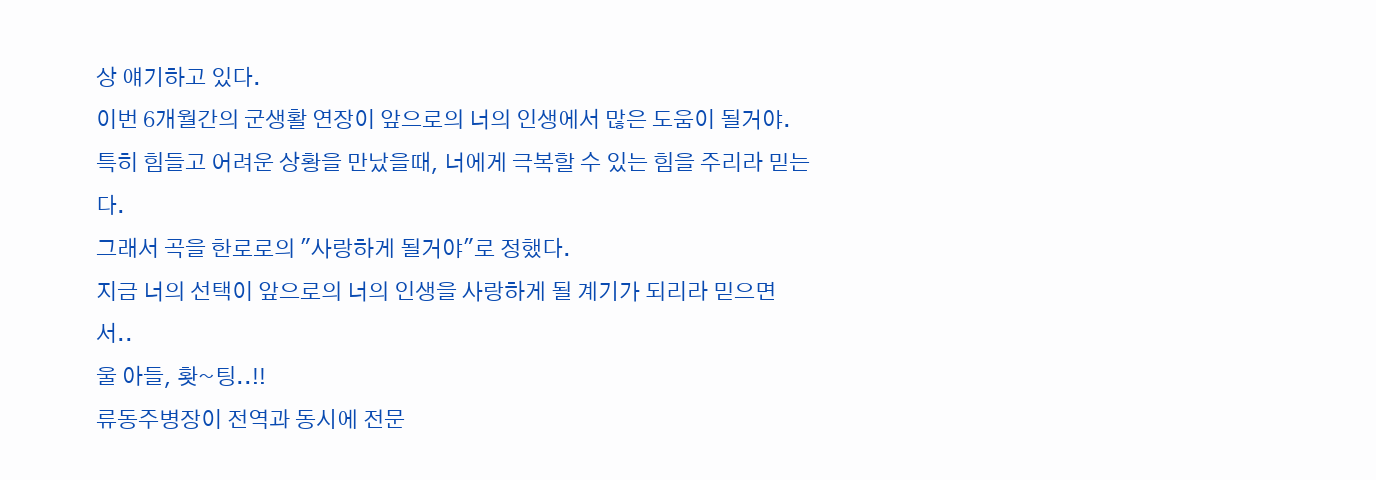상 얘기하고 있다.
이번 6개월간의 군생활 연장이 앞으로의 너의 인생에서 많은 도움이 될거야.
특히 힘들고 어려운 상황을 만났을때, 너에게 극복할 수 있는 힘을 주리라 믿는다.
그래서 곡을 한로로의 "사랑하게 될거야"로 정했다.
지금 너의 선택이 앞으로의 너의 인생을 사랑하게 될 계기가 되리라 믿으면서..
울 아들, 홧~팅..!!
류동주병장이 전역과 동시에 전문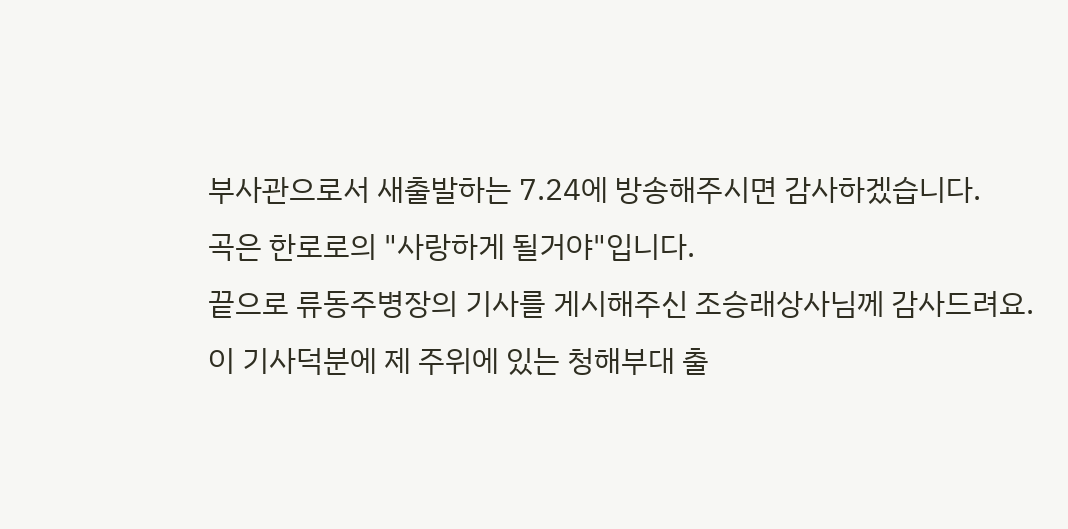부사관으로서 새출발하는 7.24에 방송해주시면 감사하겠습니다.
곡은 한로로의 "사랑하게 될거야"입니다.
끝으로 류동주병장의 기사를 게시해주신 조승래상사님께 감사드려요.
이 기사덕분에 제 주위에 있는 청해부대 출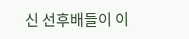신 선후배들이 이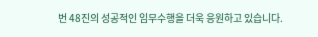번 48진의 성공적인 임무수행을 더욱 응원하고 있습니다.